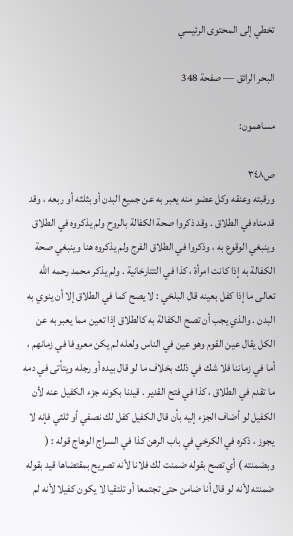تخطي إلى المحتوى الرئيسي

البحر الرائق — صفحة 348

مساهمون:

ص٣٤٨
ورقبته وعنقه وكل عضو منه يعبر به عن جميع البدن أو بثلثه أو ربعه ، وقد قدمناه في الطلاق . وقد ذكروا صحة الكفالة بالروح ولم يذكروه في الطلاق وينبغي الوقوع به ، وذكروا في الطلاق الفرج ولم يذكروه هنا وينبغي صحة الكفالة به إذا كانت امرأة ، كذا في التتارخانية . ولم يذكر محمد رحمه الله تعالى ما إذا كفل بعينه قال البلخي : لا يصح كما في الطلاق إلا أن ينوي به البدن . والذي يجب أن تصح الكفالة به كالطلاق إذا تعين مما يعبر به عن الكل يقال عين القوم وهو عين في الناس ولعله لم يكن معروفا في زمانهم ، أما في زماننا فلا شك في ذلك بخلاف ما لو قال بيده أو رجله ويتأتى في دمه ما تقدم في الطلاق ، كذا في فتح القدير . قيدنا بكونه جزء الكفيل عنه لأن الكفيل لو أضاف الجزء إليه بأن قال الكفيل كفل لك نصفي أو ثلثي فإنه لا يجوز ، ذكره في الكرخي في باب الرهن كذا في السراج الوهاج قوله : ( وبضمنته ) أي تصح بقوله ضمنت لك فلانا لأنه تصريح بمقتضاها قيد بقوله ضمنته لأنه لو قال أنا ضامن حتى تجتمعا أو تلتقيا لا يكون كفيلا لأنه لم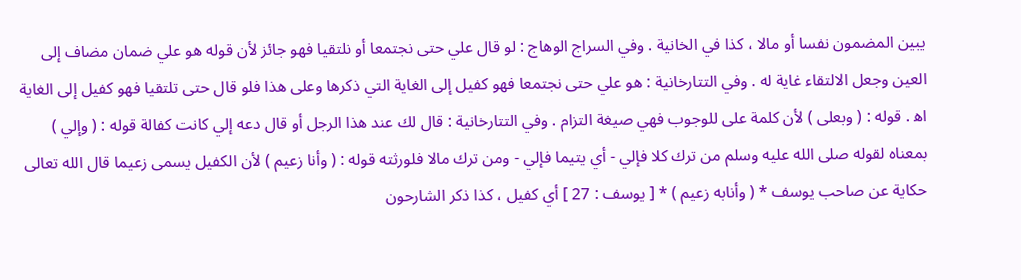يبين المضمون نفسا أو مالا ، كذا في الخانية . وفي السراج الوهاج : لو قال علي حتى نجتمعا أو نلتقيا فهو جائز لأن قوله هو علي ضمان مضاف إلى العين وجعل الالتقاء غاية له . وفي التتارخانية : هو علي حتى نجتمعا فهو كفيل إلى الغاية التي ذكرها وعلى هذا فلو قال حتى تلتقيا فهو كفيل إلى الغاية اه‍ . قوله : ( وبعلى ) لأن كلمة على للوجوب فهي صيغة التزام . وفي التتارخانية : قال لك عند هذا الرجل أو قال دعه إلي كانت كفالة قوله : ( وإلي ) بمعناه لقوله صلى الله عليه وسلم من ترك كلا فإلي - أي يتيما فإلي - ومن ترك مالا فلورثته قوله : ( وأنا زعيم ) لأن الكفيل يسمى زعيما قال الله تعالى حكاية عن صاحب يوسف * ( وأنابه زعيم ) * [ يوسف : 27 ] أي كفيل ، كذا ذكر الشارحون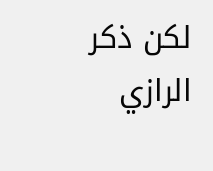لكن ذكر الرازي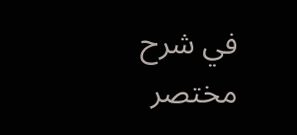في شرح مختصر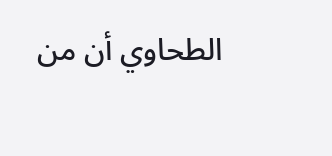الطحاوي أن من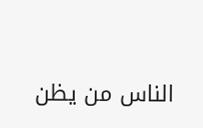الناس من يظن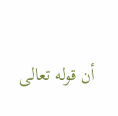أن قوله تعالى